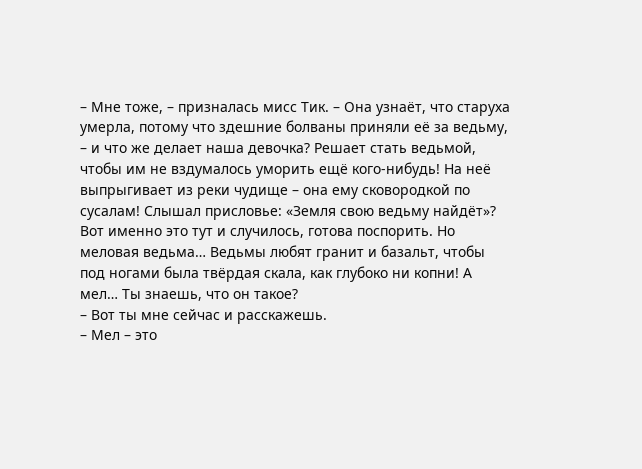– Мне тоже, – призналась мисс Тик. – Она узнаёт, что старуха умерла, потому что здешние болваны приняли её за ведьму, – и что же делает наша девочка? Решает стать ведьмой, чтобы им не вздумалось уморить ещё кого-нибудь! На неё выпрыгивает из реки чудище – она ему сковородкой по сусалам! Слышал присловье: «Земля свою ведьму найдёт»? Вот именно это тут и случилось, готова поспорить. Но меловая ведьма… Ведьмы любят гранит и базальт, чтобы под ногами была твёрдая скала, как глубоко ни копни! А мел… Ты знаешь, что он такое?
– Вот ты мне сейчас и расскажешь.
– Мел – это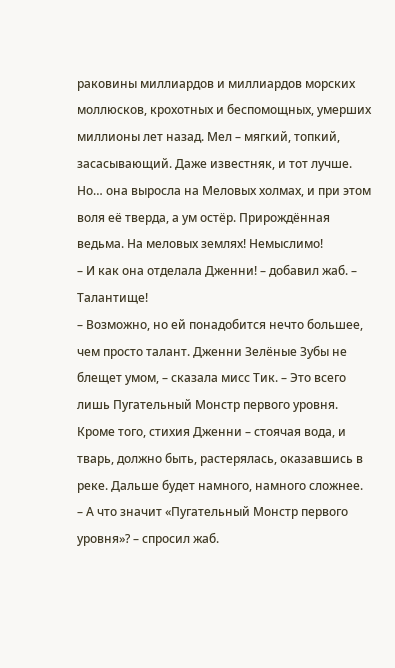раковины миллиардов и миллиардов морских моллюсков, крохотных и беспомощных, умерших миллионы лет назад. Мел – мягкий, топкий, засасывающий. Даже известняк, и тот лучше. Но… она выросла на Меловых холмах, и при этом воля её тверда, а ум остёр. Прирождённая ведьма. На меловых землях! Немыслимо!
– И как она отделала Дженни! – добавил жаб. – Талантище!
– Возможно, но ей понадобится нечто большее, чем просто талант. Дженни Зелёные Зубы не блещет умом, – сказала мисс Тик. – Это всего лишь Пугательный Монстр первого уровня. Кроме того, стихия Дженни – стоячая вода, и тварь, должно быть, растерялась, оказавшись в реке. Дальше будет намного, намного сложнее.
– А что значит «Пугательный Монстр первого уровня»? – спросил жаб.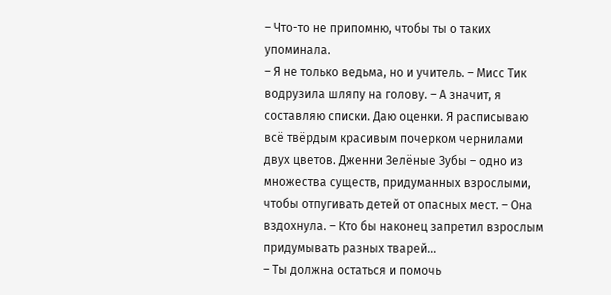– Что-то не припомню, чтобы ты о таких упоминала.
– Я не только ведьма, но и учитель. – Мисс Тик водрузила шляпу на голову. – А значит, я составляю списки. Даю оценки. Я расписываю всё твёрдым красивым почерком чернилами двух цветов. Дженни Зелёные Зубы – одно из множества существ, придуманных взрослыми, чтобы отпугивать детей от опасных мест. – Она вздохнула. – Кто бы наконец запретил взрослым придумывать разных тварей…
– Ты должна остаться и помочь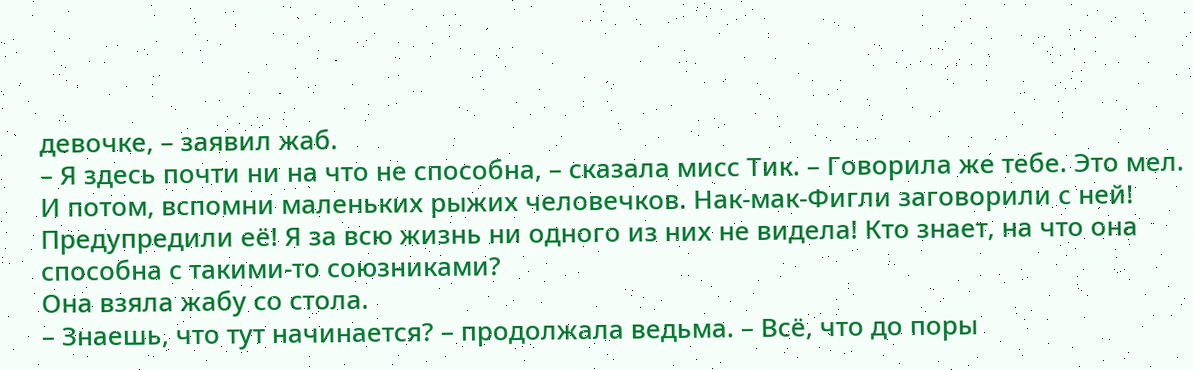девочке, – заявил жаб.
– Я здесь почти ни на что не способна, – сказала мисс Тик. – Говорила же тебе. Это мел. И потом, вспомни маленьких рыжих человечков. Нак-мак-Фигли заговорили с ней! Предупредили её! Я за всю жизнь ни одного из них не видела! Кто знает, на что она способна с такими-то союзниками?
Она взяла жабу со стола.
– Знаешь, что тут начинается? – продолжала ведьма. – Всё, что до поры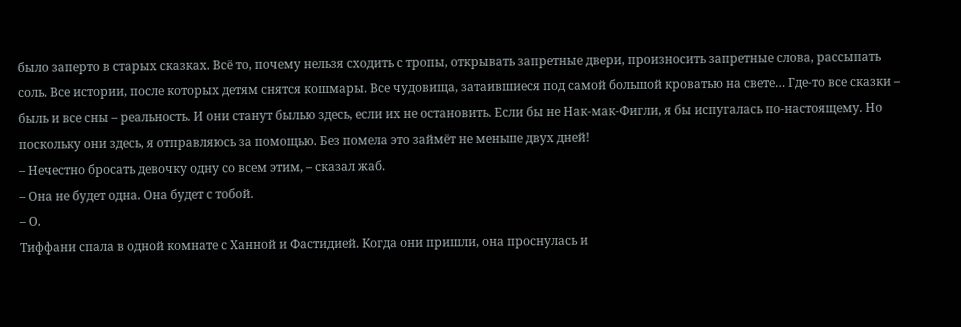было заперто в старых сказках. Всё то, почему нельзя сходить с тропы, открывать запретные двери, произносить запретные слова, рассыпать соль. Все истории, после которых детям снятся кошмары. Все чудовища, затаившиеся под самой большой кроватью на свете… Где-то все сказки – быль и все сны – реальность. И они станут былью здесь, если их не остановить. Если бы не Нак-мак-Фигли, я бы испугалась по-настоящему. Но поскольку они здесь, я отправляюсь за помощью. Без помела это займёт не меньше двух дней!
– Нечестно бросать девочку одну со всем этим, – сказал жаб.
– Она не будет одна. Она будет с тобой.
– О.
Тиффани спала в одной комнате с Ханной и Фастидией. Когда они пришли, она проснулась и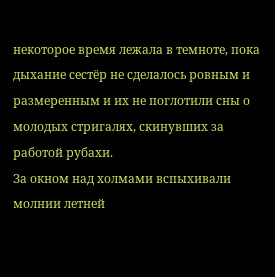некоторое время лежала в темноте, пока дыхание сестёр не сделалось ровным и размеренным и их не поглотили сны о молодых стригалях, скинувших за работой рубахи.
За окном над холмами вспыхивали молнии летней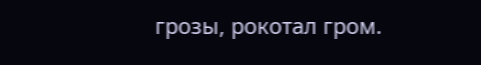грозы, рокотал гром.